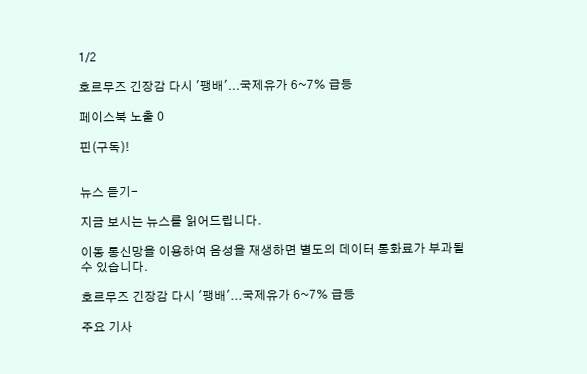1/2

호르무즈 긴장감 다시 '팽배'...국제유가 6~7% 급등

페이스북 노출 0

핀(구독)!


뉴스 듣기-

지금 보시는 뉴스를 읽어드립니다.

이동 통신망을 이용하여 음성을 재생하면 별도의 데이터 통화료가 부과될 수 있습니다.

호르무즈 긴장감 다시 '팽배'...국제유가 6~7% 급등

주요 기사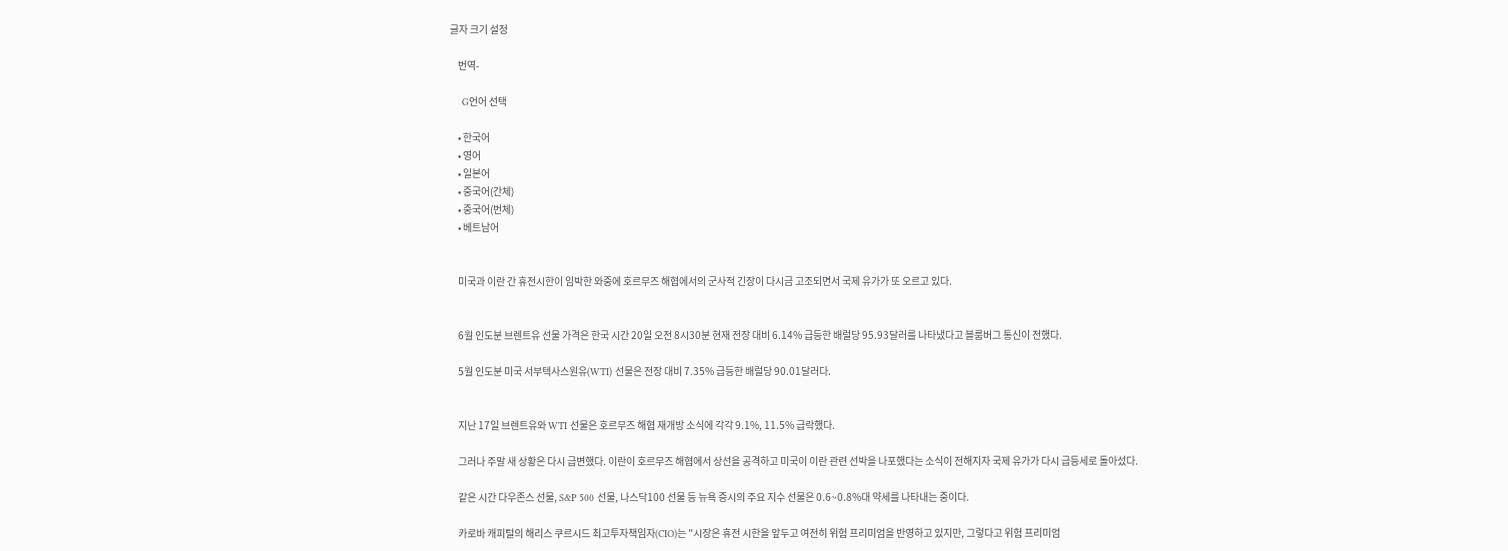글자 크기 설정

    번역-

    G언어 선택

    • 한국어
    • 영어
    • 일본어
    • 중국어(간체)
    • 중국어(번체)
    • 베트남어


    미국과 이란 간 휴전시한이 임박한 와중에 호르무즈 해협에서의 군사적 긴장이 다시금 고조되면서 국제 유가가 또 오르고 있다.


    6월 인도분 브렌트유 선물 가격은 한국 시간 20일 오전 8시30분 현재 전장 대비 6.14% 급등한 배럴당 95.93달러를 나타냈다고 블룸버그 통신이 전했다.

    5월 인도분 미국 서부텍사스원유(WTI) 선물은 전장 대비 7.35% 급등한 배럴당 90.01달러다.


    지난 17일 브렌트유와 WTI 선물은 호르무즈 해협 재개방 소식에 각각 9.1%, 11.5% 급락했다.

    그러나 주말 새 상황은 다시 급변했다. 이란이 호르무즈 해협에서 상선을 공격하고 미국이 이란 관련 선박을 나포했다는 소식이 전해지자 국제 유가가 다시 급등세로 돌아섰다.

    같은 시간 다우존스 선물, S&P 500 선물, 나스닥100 선물 등 뉴욕 증시의 주요 지수 선물은 0.6~0.8%대 약세를 나타내는 중이다.

    카로바 캐피털의 해리스 쿠르시드 최고투자책임자(CIO)는 "시장은 휴전 시한을 앞두고 여전히 위험 프리미엄을 반영하고 있지만, 그렇다고 위험 프리미엄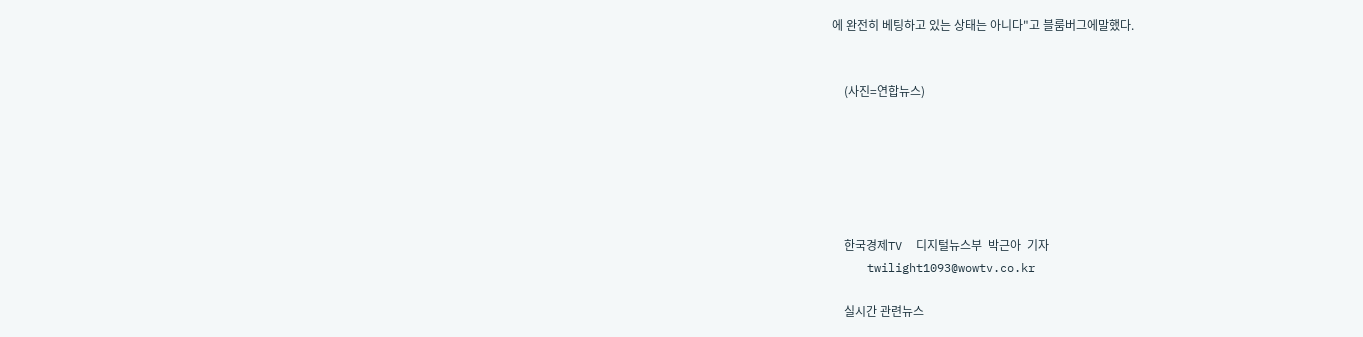에 완전히 베팅하고 있는 상태는 아니다"고 블룸버그에말했다.


    (사진=연합뉴스)






    한국경제TV  디지털뉴스부  박근아  기자
     twilight1093@wowtv.co.kr

    실시간 관련뉴스